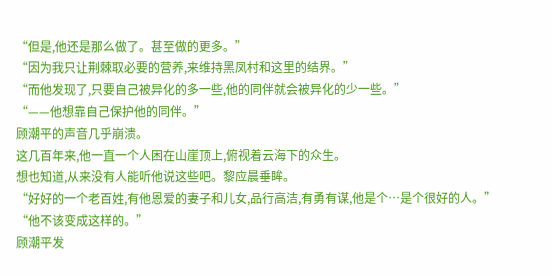“但是,他还是那么做了。甚至做的更多。”
“因为我只让荆棘取必要的营养,来维持黑凤村和这里的结界。”
“而他发现了,只要自己被异化的多一些,他的同伴就会被异化的少一些。”
“——他想靠自己保护他的同伴。”
顾潮平的声音几乎崩溃。
这几百年来,他一直一个人困在山崖顶上,俯视着云海下的众生。
想也知道,从来没有人能听他说这些吧。黎应晨垂眸。
“好好的一个老百姓,有他恩爱的妻子和儿女,品行高洁,有勇有谋,他是个…是个很好的人。”
“他不该变成这样的。”
顾潮平发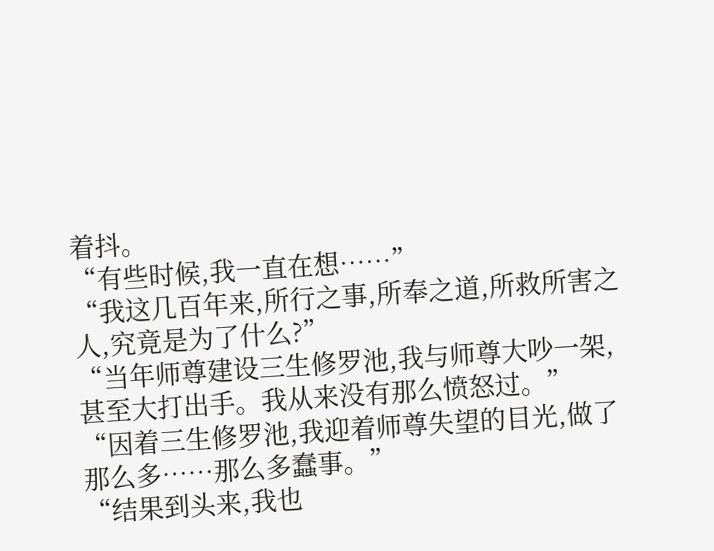着抖。
“有些时候,我一直在想……”
“我这几百年来,所行之事,所奉之道,所救所害之人,究竟是为了什么?”
“当年师尊建设三生修罗池,我与师尊大吵一架,甚至大打出手。我从来没有那么愤怒过。”
“因着三生修罗池,我迎着师尊失望的目光,做了那么多……那么多蠢事。”
“结果到头来,我也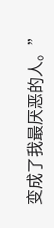变成了我最厌恶的人。”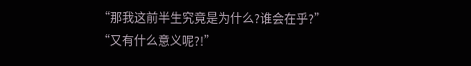“那我这前半生究竟是为什么?谁会在乎?”
“又有什么意义呢?!”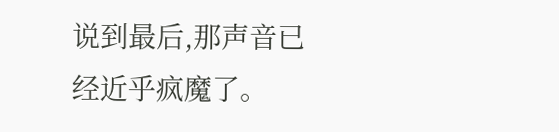说到最后,那声音已经近乎疯魔了。